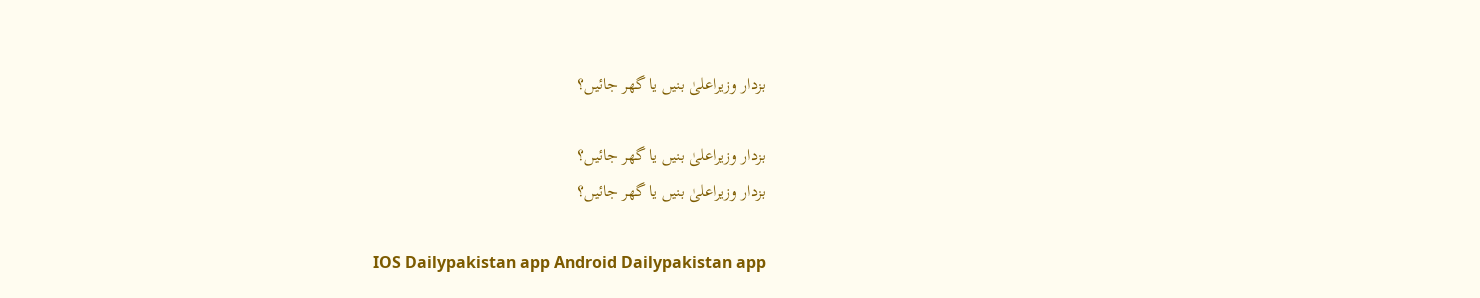بزدار وزیراعلیٰ بنیں یا گھر جائیں؟

بزدار وزیراعلیٰ بنیں یا گھر جائیں؟
بزدار وزیراعلیٰ بنیں یا گھر جائیں؟

  IOS Dailypakistan app Android Dailypakistan app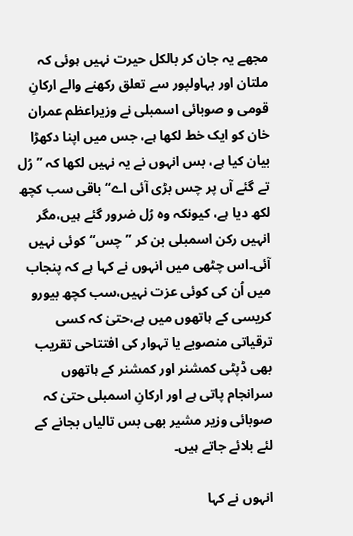مجھے یہ جان کر بالکل حیرت نہیں ہوئی کہ ملتان اور بہاولپور سے تعلق رکھنے والے ارکانِ قومی و صوبائی اسمبلی نے وزیراعظم عمران خان کو ایک خط لکھا ہے، جس میں اپنا دکھڑا بیان کیا ہے، بس انہوں نے یہ نہیں لکھا کہ ”رُل تے گئے آں پر چس بڑی آئی اے“ باقی سب کچھ لکھ دیا ہے، کیونکہ وہ رُل ضرور گئے ہیں،مگر انہیں رکن اسمبلی بن کر ”چس“ کوئی نہیں آئی۔اس چٹھی میں انہوں نے کہا ہے کہ پنجاب میں اُن کی کوئی عزت نہیں،سب کچھ بیورو کریسی کے ہاتھوں میں ہے،حتیٰ کہ کسی ترقیاتی منصوبے یا تہوار کی افتتاحی تقریب بھی ڈپٹی کمشنر اور کمشنر کے ہاتھوں سرانجام پاتی ہے اور ارکانِ اسمبلی حتیٰ کہ صوبائی وزیر مشیر بھی بس تالیاں بجانے کے لئے بلائے جاتے ہیں۔

انہوں نے کہا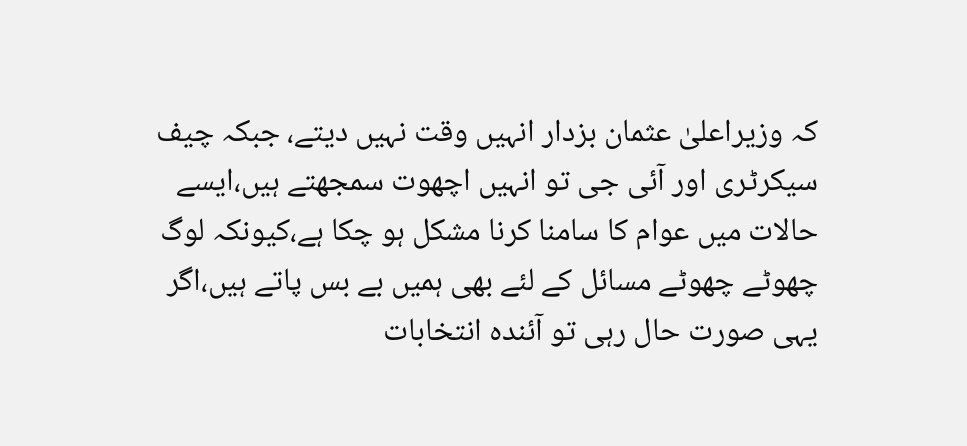کہ وزیراعلیٰ عثمان بزدار انہیں وقت نہیں دیتے، جبکہ چیف سیکرٹری اور آئی جی تو انہیں اچھوت سمجھتے ہیں،ایسے حالات میں عوام کا سامنا کرنا مشکل ہو چکا ہے،کیونکہ لوگ چھوٹے چھوٹے مسائل کے لئے بھی ہمیں بے بس پاتے ہیں،اگر یہی صورت حال رہی تو آئندہ انتخابات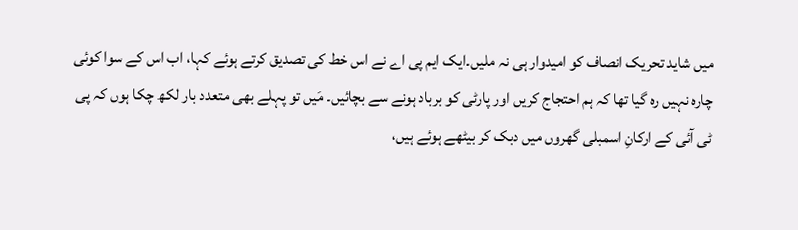میں شاید تحریک انصاف کو امیدوار ہی نہ ملیں۔ایک ایم پی اے نے اس خط کی تصدیق کرتے ہوئے کہا، اب اس کے سوا کوئی چارہ نہیں رہ گیا تھا کہ ہم احتجاج کریں اور پارٹی کو برباد ہونے سے بچائیں۔ مَیں تو پہلے بھی متعدد بار لکھ چکا ہوں کہ پی ٹی آئی کے ارکانِ اسمبلی گھروں میں دبک کر بیٹھے ہوئے ہیں،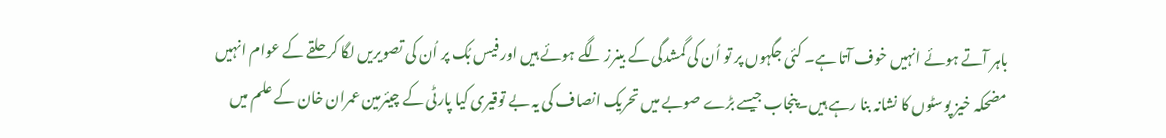باہر آتے ہوئے انہیں خوف آتا ہے۔ کئی جگہوں پر تو اُن کی گمشدگی کے بینرز لگے ہوئے ہیں اور فیس بُک پر اُن کی تصویریں لگا کر حلقے کے عوام انہیں مضحکہ خیز پوسٹوں کا نشانہ بنا رہے ہیں۔پنجاب جیسے بڑے صوبے میں تحریک انصاف کی یہ بے توقیری کیا پارٹی کے چیئرمین عمران خان کے علم میں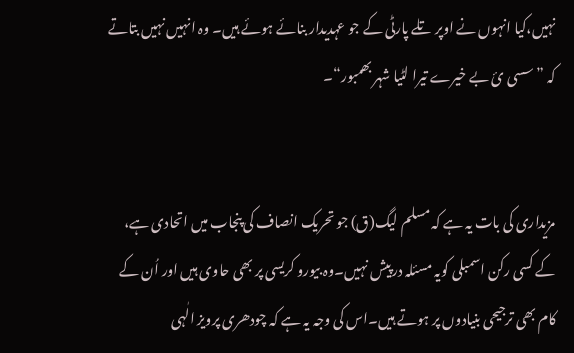نہیں،کیا انہوں نے اوپر تلے پارٹی کے جو عہدیدار بنائے ہوئے ہیں۔ وہ انہیں نہیں بتاتے کہ ”سسی ئ بے خیرے تیرا لٹیا شہر بھمبور“۔


مزیداری کی بات یہ ہے کہ مسلم لیگ(ق) جو تحریک انصاف کی پنجاب میں اتحادی ہے، کے کسی رکن اسمبلی کویہ مسئلہ درپیش نہیں۔وہ بیورو کریسی پر بھی حاوی ہیں اور اُن کے کام بھی ترجیحی بنیادوں پر ہوتے ہیں۔اس کی وجہ یہ ہے کہ چودھری پرویز الٰہی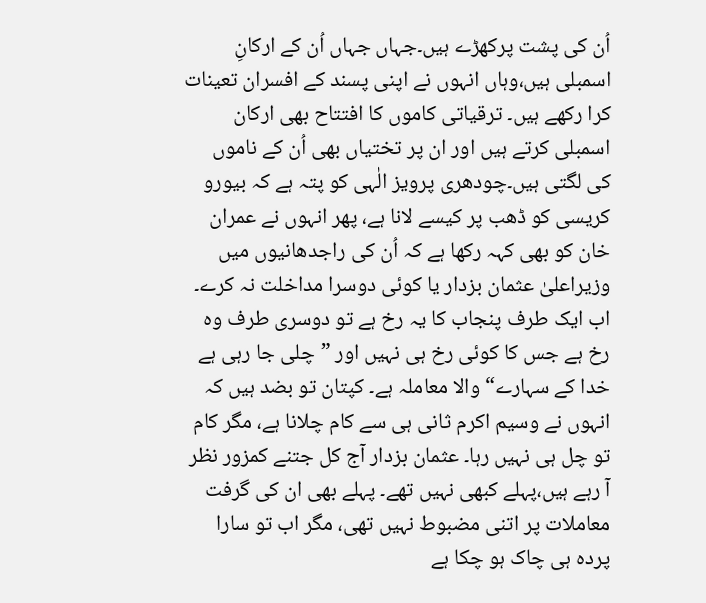اُن کی پشت پرکھڑے ہیں۔جہاں جہاں اُن کے ارکانِ اسمبلی ہیں،وہاں انہوں نے اپنی پسند کے افسران تعینات کرا رکھے ہیں۔ ترقیاتی کاموں کا افتتاح بھی ارکان اسمبلی کرتے ہیں اور ان پر تختیاں بھی اُن کے ناموں کی لگتی ہیں۔چودھری پرویز الٰہی کو پتہ ہے کہ بیورو کریسی کو ڈھب پر کیسے لانا ہے، پھر انہوں نے عمران خان کو بھی کہہ رکھا ہے کہ اُن کی راجدھانیوں میں وزیراعلیٰ عثمان بزدار یا کوئی دوسرا مداخلت نہ کرے۔ اب ایک طرف پنجاب کا یہ رخ ہے تو دوسری طرف وہ رخ ہے جس کا کوئی رخ ہی نہیں اور ”چلی جا رہی ہے خدا کے سہارے“والا معاملہ ہے۔ کپتان تو بضد ہیں کہ انہوں نے وسیم اکرم ثانی ہی سے کام چلانا ہے، مگر کام تو چل ہی نہیں رہا۔ عثمان بزدار آج کل جتنے کمزور نظر آ رہے ہیں،پہلے کبھی نہیں تھے۔ پہلے بھی ان کی گرفت معاملات پر اتنی مضبوط نہیں تھی، مگر اب تو سارا پردہ ہی چاک ہو چکا ہے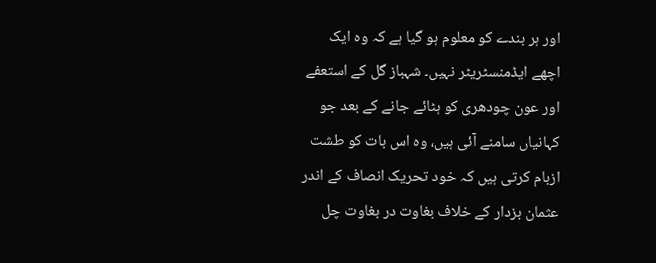اور ہر بندے کو معلوم ہو گیا ہے کہ وہ ایک اچھے ایڈمنسٹریٹر نہیں۔ شہباز گل کے استعفے اور عون چودھری کو ہٹائے جانے کے بعد جو کہانیاں سامنے آئی ہیں، وہ اس بات کو طشت ازبام کرتی ہیں کہ خود تحریک انصاف کے اندر عثمان بزدار کے خلاف بغاوت در بغاوت چل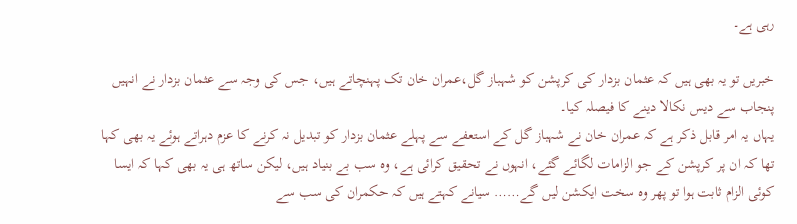رہی ہے۔

خبریں تو یہ بھی ہیں کہ عثمان بزدار کی کرپشن کو شہباز گل،عمران خان تک پہنچاتے ہیں، جس کی وجہ سے عثمان بزدار نے انہیں پنجاب سے دیس نکالا دینے کا فیصلہ کیا۔
یہاں یہ امر قابل ذکر ہے کہ عمران خان نے شہباز گل کے استعفے سے پہلے عثمان بزدار کو تبدیل نہ کرنے کا عزم دہراتے ہوئے یہ بھی کہا تھا کہ ان پر کرپشن کے جو الزامات لگائے گئے، انہوں نے تحقیق کرائی ہے، وہ سب بے بنیاد ہیں، لیکن ساتھ ہی یہ بھی کہا کہ ایسا کوئی الزام ثابت ہوا تو پھر وہ سخت ایکشن لیں گے…… سیانے کہتے ہیں کہ حکمران کی سب سے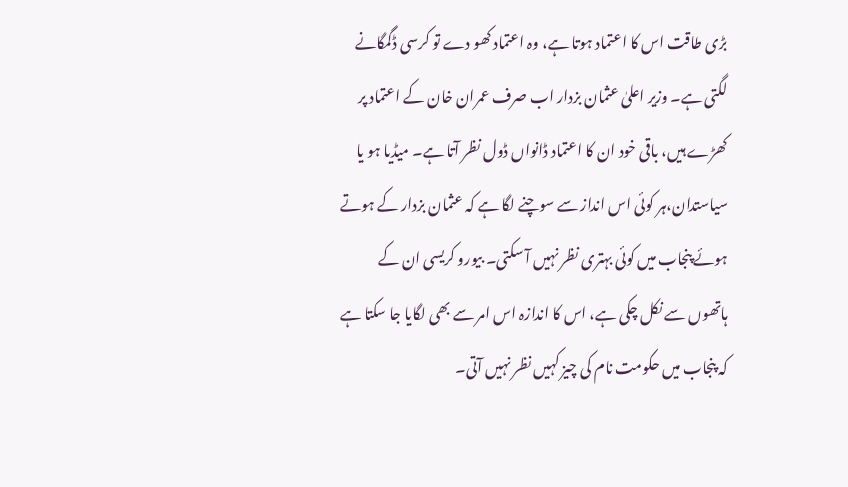بڑی طاقت اس کا اعتماد ہوتا ہے، وہ اعتماد کھو دے تو کرسی ڈگمگانے لگتی ہے۔ وزیر اعلیٰ عثمان بزدار اب صرف عمران خان کے اعتماد پر کھڑے ہیں، باقی خود ان کا اعتماد ڈانواں ڈول نظر آتا ہے۔ میڈیا ہو یا سیاستدان،ہر کوئی اس انداز سے سوچنے لگا ہے کہ عثمان بزدار کے ہوتے ہوئے پنجاب میں کوئی بہتری نظر نہیں آ سکتی۔ بیورو کریسی ان کے ہاتھوں سے نکل چکی ہے، اس کا اندازہ اس امر سے بھی لگایا جا سکتا ہے کہ پنجاب میں حکومت نام کی چیز کہیں نظر نہیں آتی۔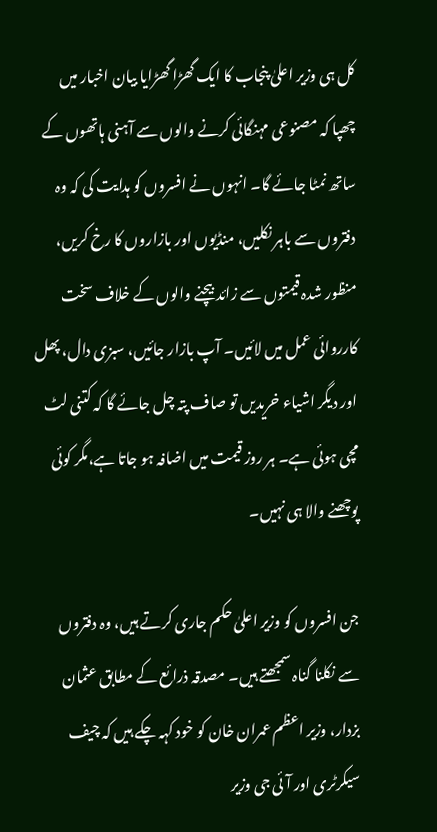کل ہی وزیر اعلیٰ پنجاب کا ایک گھڑا گھڑایا بیان اخبار میں چھپا کہ مصنوعی مہنگائی کرنے والوں سے آہنی ہاتھوں کے ساتھ نمٹا جائے گا۔ انہوں نے افسروں کو ہدایت کی کہ وہ دفتروں سے باہر نکلیں، منڈیوں اور بازاروں کا رخ کریں، منظور شدہ قیمتوں سے زائد بیچنے والوں کے خلاف سخت کارروائی عمل میں لائیں۔ آپ بازار جائیں، سبزی دال، پھل اور دیگر اشیاء خریدیں تو صاف پتہ چل جائے گا کہ کتنی لٹ مچی ہوئی ہے۔ ہر روز قیمت میں اضافہ ہو جاتا ہے،مگر کوئی پوچھنے والا ہی نہیں۔

جن افسروں کو وزیر اعلیٰ حکم جاری کرتے ہیں، وہ دفتروں سے نکلنا گناہ سمجھتے ہیں۔ مصدقہ ذرائع کے مطابق عثمان بزدار، وزیر اعظم عمران خان کو خود کہہ چکے ہیں کہ چیف سیکرٹری اور آئی جی وزیر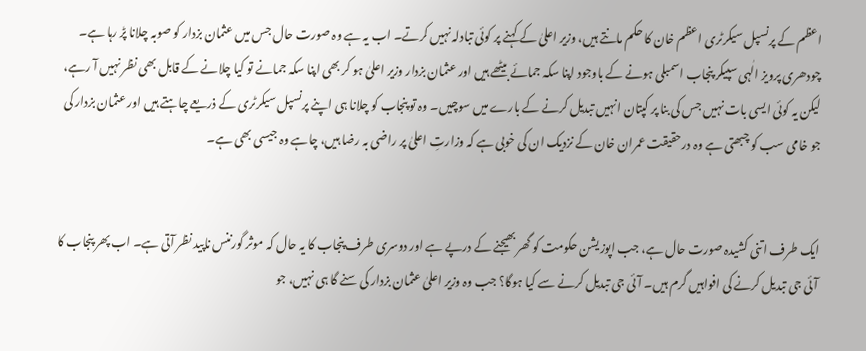اعظم کے پرنسپل سیکرٹری اعظم خان کا حکم مانتے ہیں، وزیر اعلیٰ کے کہنے پر کوئی تبادلہ نہیں کرتے۔ اب یہ ہے وہ صورت حال جس میں عثمان بزدار کو صوبہ چلانا پڑ رہا ہے۔ چودھری پرویز الٰہی سپیکر پنجاب اسمبلی ہونے کے باوجود اپنا سکہ جمائے بیٹھے ہیں اور عثمان بزدار وزیر اعلیٰ ہو کر بھی اپنا سکہ جمانے تو کیا چلانے کے قابل بھی نظر نہیں آ رہے، لیکن یہ کوئی ایسی بات نہیں جس کی بنا پر کپتان انہیں تبدیل کرنے کے بارے میں سوچیں۔ وہ تو پنجاب کو چلانا ہی اپنے پرنسپل سیکرٹری کے ذریعے چاہتے ہیں اور عثمان بزدار کی جو خامی سب کو چبھتی ہے وہ درحقیقت عمران خان کے نزدیک ان کی خوبی ہے کہ وزارتِ اعلیٰ پر راضی بہ رضا ہیں، چاہے وہ جیسی بھی ہے۔


ایک طرف اتنی کشیدہ صورت حال ہے، جب اپوزیشن حکومت کو گھر بھیجنے کے درپے ہے اور دوسری طرف پنجاب کا یہ حال کہ موثر گورننس ناپید نظر آتی ہے۔ اب پھر پنجاب کا آئی جی تبدیل کرنے کی افواہیں گرم ہیں۔ آئی جی تبدیل کرنے سے کیا ہوگا؟ جب وہ وزیر اعلیٰ عثمان بزدار کی سنے گا ہی نہیں، جو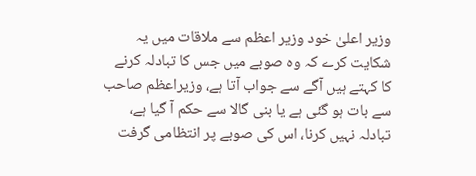وزیر اعلیٰ خود وزیر اعظم سے ملاقات میں یہ شکایت کرے کہ وہ صوبے میں جس کا تبادلہ کرنے کا کہتے ہیں آگے سے جواب آتا ہے، وزیراعظم صاحب سے بات ہو گئی ہے یا بنی گالا سے حکم آ گیا ہے، تبادلہ نہیں کرنا، اس کی صوبے پر انتظامی گرفت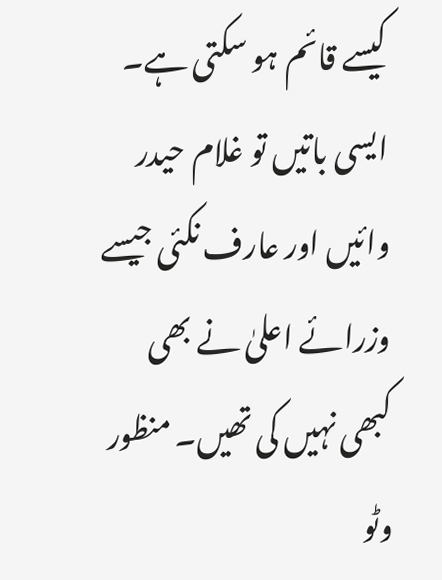کیسے قائم ہو سکتی ہے۔ ایسی باتیں تو غلام حیدر وائیں اور عارف نکئی جیسے وزرائے اعلیٰ نے بھی کبھی نہیں کی تھیں۔ منظور وٹو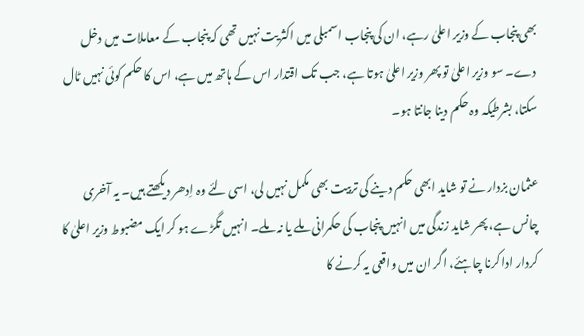بھی پنجاب کے وزیر اعلیٰ رہے، ان کی پنجاب اسمبلی میں اکثریت نہیں تھی کہ پنجاب کے معاملات میں دخل دے۔ سو وزیر اعلیٰ تو پھر وزیر اعلیٰ ہوتا ہے، جب تک اقتدار اس کے ہاتھ میں ہے، اس کا حکم کوئی نہیں ٹال سکتا، بشرطیکہ وہ حکم دینا جانتا ہو۔

عثمان بزدار نے تو شاید ابھی حکم دینے کی تربیت بھی مکمل نہیں لی، اسی لئے وہ اِدھر دیکھتے ہیں۔ یہ آخری چانس ہے، پھر شاید زندگی میں انہیں پنجاب کی حکمرانی ملے یا نہ ملے۔ انہیں تگڑے ہو کر ایک مضبوط وزیر اعلیٰ کا کردار ادا کرنا چاہئے، اگر ان میں واقعی یہ کرنے کا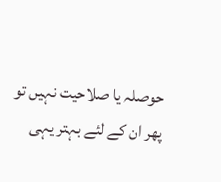حوصلہ یا صلاحیت نہیں تو پھر ان کے لئے بہتر یہی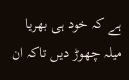ہے کہ خود ہی بھریا میلہ چھوڑ دیں تاکہ ان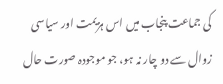کی جماعت پنجاب میں اس ہزیمت اور سیاسی زوال سے دو چار نہ ہو، جو موجودہ صورت حال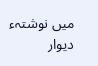میں نوشتہء دیوار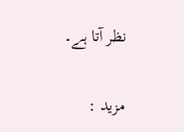نظر آتا ہے۔

مزید :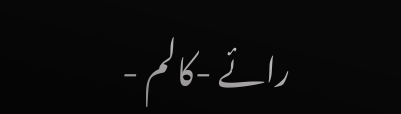رائے -کالم -